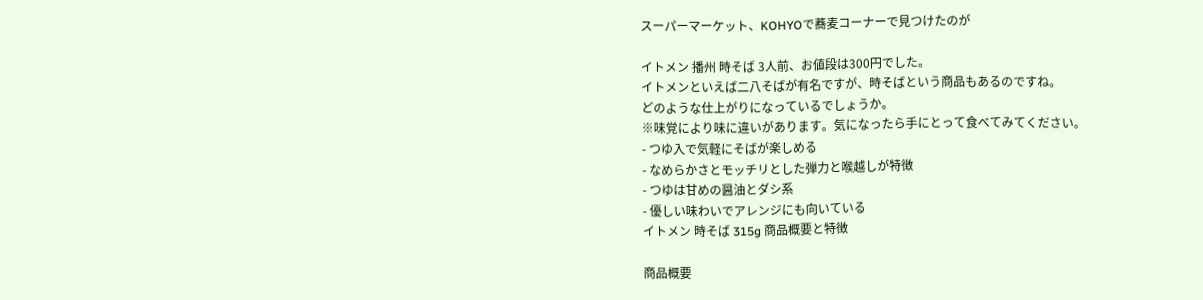スーパーマーケット、KOHYOで蕎麦コーナーで見つけたのが

イトメン 播州 時そば 3人前、お値段は300円でした。
イトメンといえば二八そばが有名ですが、時そばという商品もあるのですね。
どのような仕上がりになっているでしょうか。
※味覚により味に違いがあります。気になったら手にとって食べてみてください。
- つゆ入で気軽にそばが楽しめる
- なめらかさとモッチリとした弾力と喉越しが特徴
- つゆは甘めの醤油とダシ系
- 優しい味わいでアレンジにも向いている
イトメン 時そば 315g 商品概要と特徴

商品概要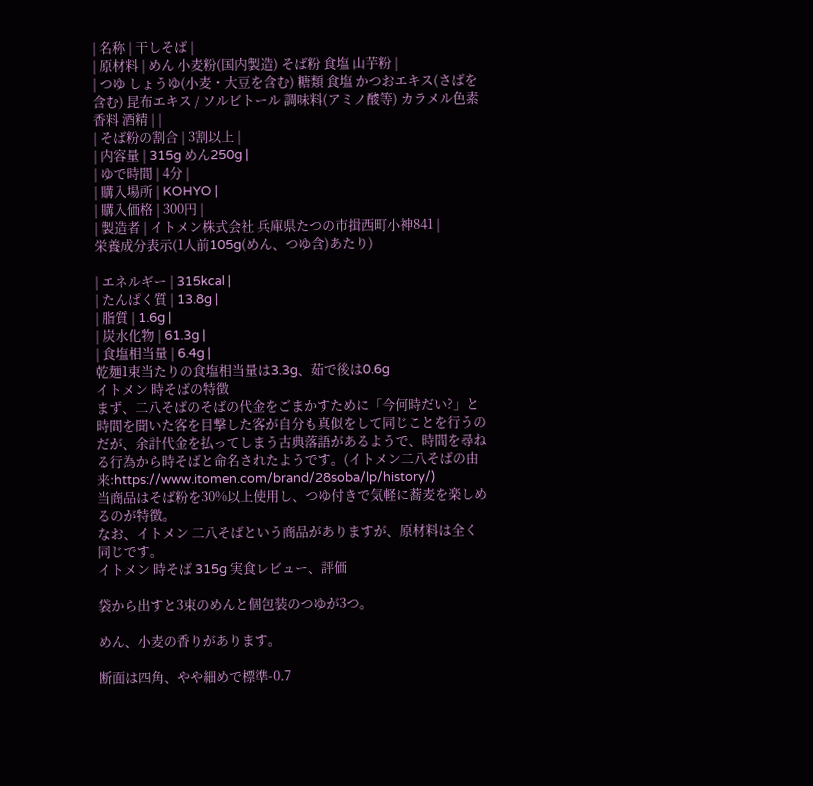| 名称 | 干しそば |
| 原材料 | めん 小麦粉(国内製造) そば粉 食塩 山芋粉 |
| つゆ しょうゆ(小麦・大豆を含む) 糖類 食塩 かつおエキス(さばを含む) 昆布エキス / ソルビトール 調味料(アミノ酸等) カラメル色素 香料 酒精 | |
| そば粉の割合 | 3割以上 |
| 内容量 | 315g めん250g |
| ゆで時間 | 4分 |
| 購入場所 | KOHYO |
| 購入価格 | 300円 |
| 製造者 | イトメン株式会社 兵庫県たつの市揖西町小神841 |
栄養成分表示(1人前105g(めん、つゆ含)あたり)

| エネルギー | 315kcal |
| たんぱく質 | 13.8g |
| 脂質 | 1.6g |
| 炭水化物 | 61.3g |
| 食塩相当量 | 6.4g |
乾麺1束当たりの食塩相当量は3.3g、茹で後は0.6g
イトメン 時そばの特徴
まず、二八そばのそばの代金をごまかすために「今何時だい?」と時間を聞いた客を目撃した客が自分も真似をして同じことを行うのだが、余計代金を払ってしまう古典落語があるようで、時間を尋ねる行為から時そばと命名されたようです。(イトメン二八そばの由来:https://www.itomen.com/brand/28soba/lp/history/)
当商品はそば粉を30%以上使用し、つゆ付きで気軽に蕎麦を楽しめるのが特徴。
なお、イトメン 二八そばという商品がありますが、原材料は全く同じです。
イトメン 時そば 315g 実食レビュー、評価

袋から出すと3束のめんと個包装のつゆが3つ。

めん、小麦の香りがあります。

断面は四角、やや細めで標準-0.7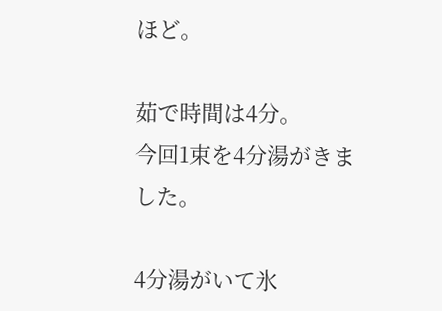ほど。

茹で時間は4分。
今回1束を4分湯がきました。

4分湯がいて氷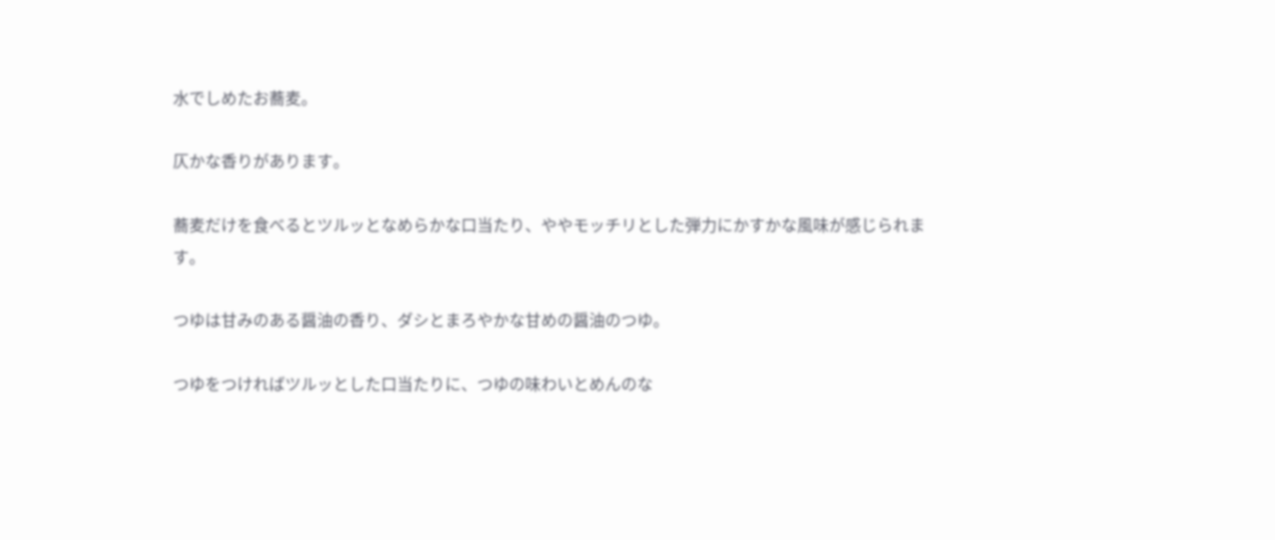水でしめたお蕎麦。

仄かな香りがあります。

蕎麦だけを食べるとツルッとなめらかな口当たり、ややモッチリとした弾力にかすかな風味が感じられます。

つゆは甘みのある醤油の香り、ダシとまろやかな甘めの醤油のつゆ。

つゆをつければツルッとした口当たりに、つゆの味わいとめんのな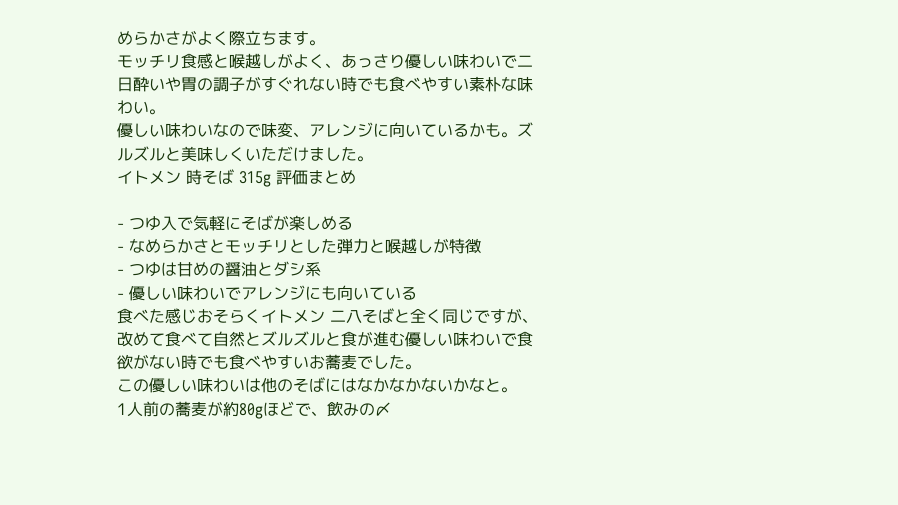めらかさがよく際立ちます。
モッチリ食感と喉越しがよく、あっさり優しい味わいで二日酔いや胃の調子がすぐれない時でも食べやすい素朴な味わい。
優しい味わいなので味変、アレンジに向いているかも。ズルズルと美味しくいただけました。
イトメン 時そば 315g 評価まとめ

- つゆ入で気軽にそばが楽しめる
- なめらかさとモッチリとした弾力と喉越しが特徴
- つゆは甘めの醤油とダシ系
- 優しい味わいでアレンジにも向いている
食べた感じおそらくイトメン 二八そばと全く同じですが、改めて食べて自然とズルズルと食が進む優しい味わいで食欲がない時でも食べやすいお蕎麦でした。
この優しい味わいは他のそばにはなかなかないかなと。
1人前の蕎麦が約80gほどで、飲みの〆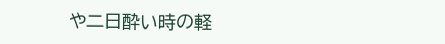や二日酔い時の軽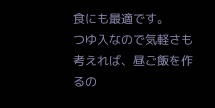食にも最適です。
つゆ入なので気軽さも考えれば、昼ご飯を作るの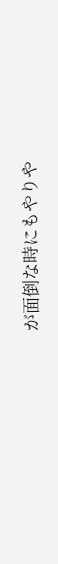が面倒な時にもやりや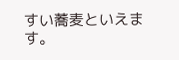すい蕎麦といえます。